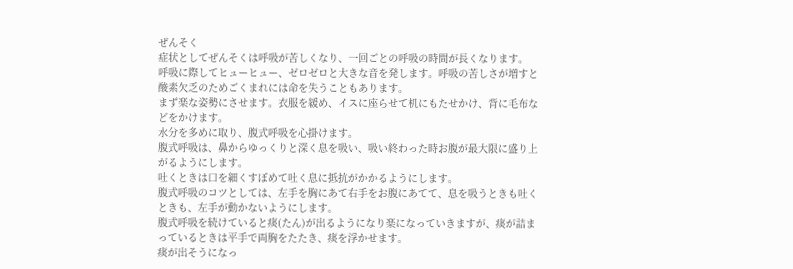ぜんそく
症状としてぜんそくは呼吸が苦しくなり、一回ごとの呼吸の時間が長くなります。
呼吸に際してヒューヒュー、ゼロゼロと大きな音を発します。呼吸の苦しさが増すと酸素欠乏のためごくまれには命を失うこともあります。
まず楽な姿勢にさせます。衣服を緩め、イスに座らせて机にもたせかけ、背に毛布などをかけます。
水分を多めに取り、腹式呼吸を心掛けます。
腹式呼吸は、鼻からゆっくりと深く息を吸い、吸い終わった時お腹が最大限に盛り上がるようにします。
吐くときは口を細くすぼめて吐く息に抵抗がかかるようにします。
腹式呼吸のコツとしては、左手を胸にあて右手をお腹にあてて、息を吸うときも吐くときも、左手が動かないようにします。
腹式呼吸を続けていると痰(たん)が出るようになり楽になっていきますが、痰が詰まっているときは平手で両胸をたたき、痰を浮かせます。
痰が出そうになっ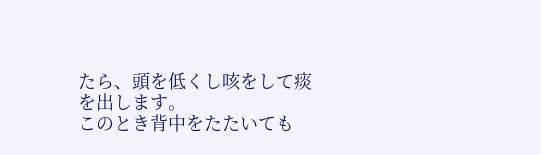たら、頭を低くし咳をして痰を出します。
このとき背中をたたいても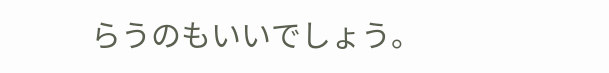らうのもいいでしょう。